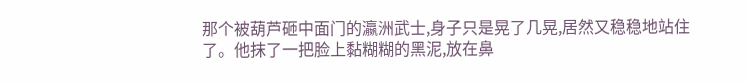那个被葫芦砸中面门的瀛洲武士,身子只是晃了几晃,居然又稳稳地站住了。他抹了一把脸上黏糊糊的黑泥,放在鼻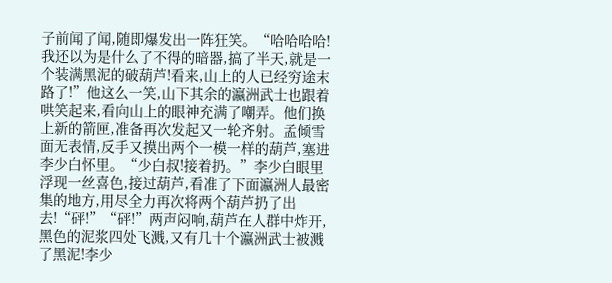子前闻了闻,随即爆发出一阵狂笑。“哈哈哈哈!我还以为是什么了不得的暗器,搞了半天,就是一个装满黑泥的破葫芦!看来,山上的人已经穷途末路了!”他这么一笑,山下其余的瀛洲武士也跟着哄笑起来,看向山上的眼神充满了嘲弄。他们换上新的箭匣,准备再次发起又一轮齐射。孟倾雪面无表情,反手又摸出两个一模一样的葫芦,塞进李少白怀里。“少白叔!接着扔。”李少白眼里浮现一丝喜色,接过葫芦,看准了下面瀛洲人最密集的地方,用尽全力再次将两个葫芦扔了出去!“砰!”“砰!”两声闷响,葫芦在人群中炸开,黑色的泥浆四处飞溅,又有几十个瀛洲武士被溅了黑泥!李少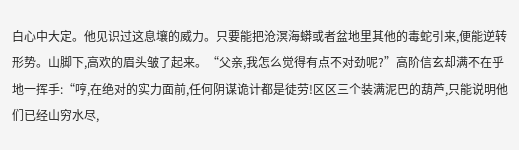白心中大定。他见识过这息壤的威力。只要能把沧溟海蟒或者盆地里其他的毒蛇引来,便能逆转形势。山脚下,高欢的眉头皱了起来。“父亲,我怎么觉得有点不对劲呢?”高阶信玄却满不在乎地一挥手:“哼,在绝对的实力面前,任何阴谋诡计都是徒劳!区区三个装满泥巴的葫芦,只能说明他们已经山穷水尽,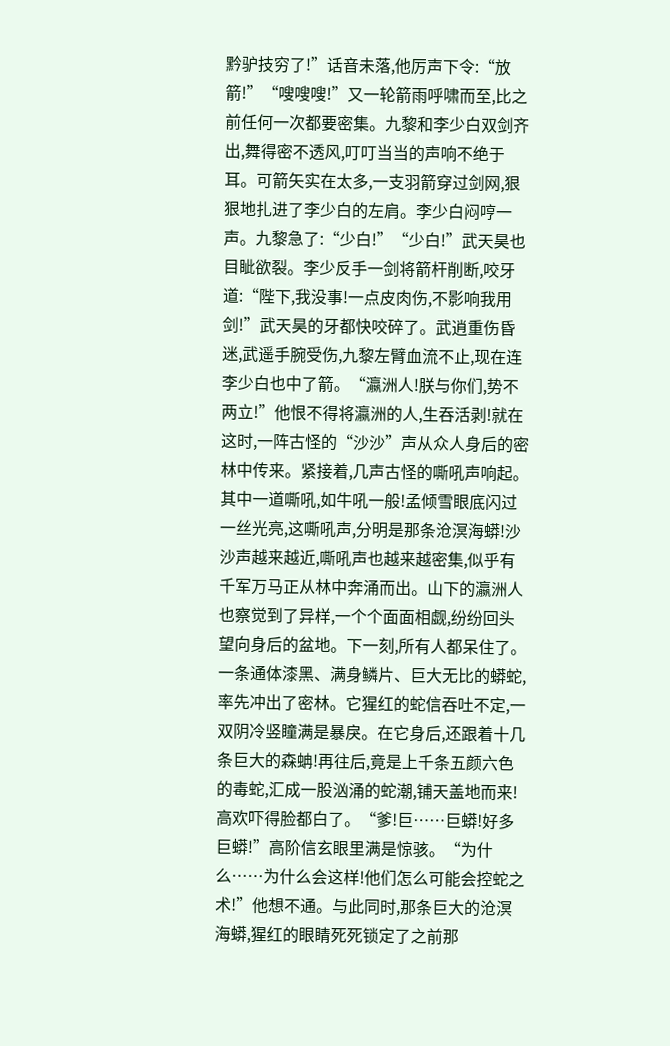黔驴技穷了!”话音未落,他厉声下令:“放箭!”“嗖嗖嗖!”又一轮箭雨呼啸而至,比之前任何一次都要密集。九黎和李少白双剑齐出,舞得密不透风,叮叮当当的声响不绝于耳。可箭矢实在太多,一支羽箭穿过剑网,狠狠地扎进了李少白的左肩。李少白闷哼一声。九黎急了:“少白!”“少白!”武天昊也目眦欲裂。李少反手一剑将箭杆削断,咬牙道:“陛下,我没事!一点皮肉伤,不影响我用剑!”武天昊的牙都快咬碎了。武逍重伤昏迷,武遥手腕受伤,九黎左臂血流不止,现在连李少白也中了箭。“瀛洲人!朕与你们,势不两立!”他恨不得将瀛洲的人,生吞活剥!就在这时,一阵古怪的“沙沙”声从众人身后的密林中传来。紧接着,几声古怪的嘶吼声响起。其中一道嘶吼,如牛吼一般!孟倾雪眼底闪过一丝光亮,这嘶吼声,分明是那条沧溟海蟒!沙沙声越来越近,嘶吼声也越来越密集,似乎有千军万马正从林中奔涌而出。山下的瀛洲人也察觉到了异样,一个个面面相觑,纷纷回头望向身后的盆地。下一刻,所有人都呆住了。一条通体漆黑、满身鳞片、巨大无比的蟒蛇,率先冲出了密林。它猩红的蛇信吞吐不定,一双阴冷竖瞳满是暴戾。在它身后,还跟着十几条巨大的森蚺!再往后,竟是上千条五颜六色的毒蛇,汇成一股汹涌的蛇潮,铺天盖地而来!高欢吓得脸都白了。“爹!巨……巨蟒!好多巨蟒!”高阶信玄眼里满是惊骇。“为什么……为什么会这样!他们怎么可能会控蛇之术!”他想不通。与此同时,那条巨大的沧溟海蟒,猩红的眼睛死死锁定了之前那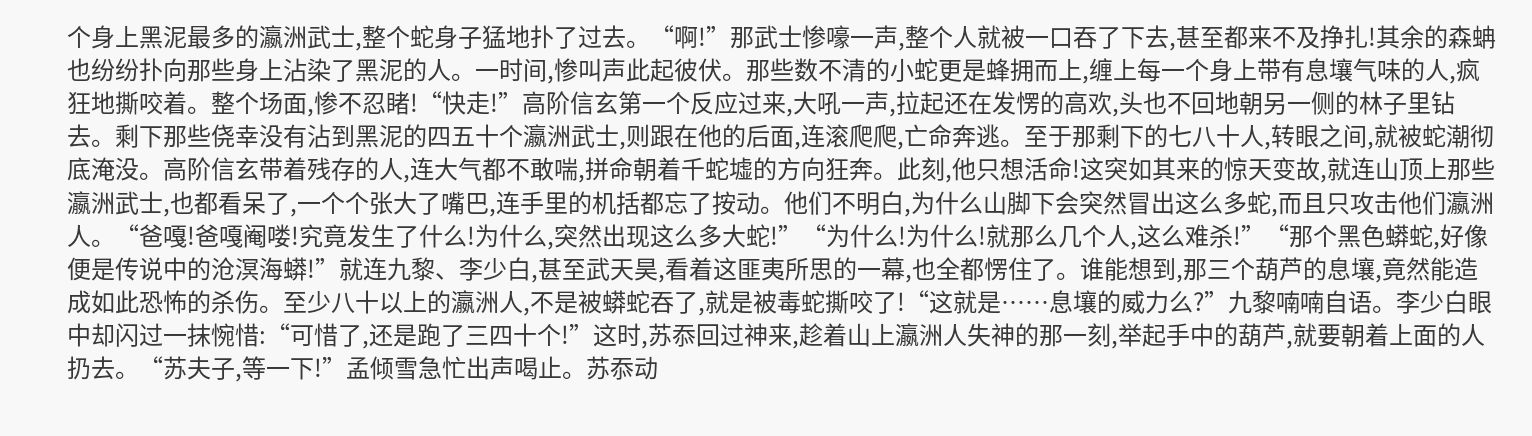个身上黑泥最多的瀛洲武士,整个蛇身子猛地扑了过去。“啊!”那武士惨嚎一声,整个人就被一口吞了下去,甚至都来不及挣扎!其余的森蚺也纷纷扑向那些身上沾染了黑泥的人。一时间,惨叫声此起彼伏。那些数不清的小蛇更是蜂拥而上,缠上每一个身上带有息壤气味的人,疯狂地撕咬着。整个场面,惨不忍睹!“快走!”高阶信玄第一个反应过来,大吼一声,拉起还在发愣的高欢,头也不回地朝另一侧的林子里钻去。剩下那些侥幸没有沾到黑泥的四五十个瀛洲武士,则跟在他的后面,连滚爬爬,亡命奔逃。至于那剩下的七八十人,转眼之间,就被蛇潮彻底淹没。高阶信玄带着残存的人,连大气都不敢喘,拼命朝着千蛇墟的方向狂奔。此刻,他只想活命!这突如其来的惊天变故,就连山顶上那些瀛洲武士,也都看呆了,一个个张大了嘴巴,连手里的机括都忘了按动。他们不明白,为什么山脚下会突然冒出这么多蛇,而且只攻击他们瀛洲人。“爸嘎!爸嘎阉喽!究竟发生了什么!为什么,突然出现这么多大蛇!”“为什么!为什么!就那么几个人,这么难杀!”“那个黑色蟒蛇,好像便是传说中的沧溟海蟒!”就连九黎、李少白,甚至武天昊,看着这匪夷所思的一幕,也全都愣住了。谁能想到,那三个葫芦的息壤,竟然能造成如此恐怖的杀伤。至少八十以上的瀛洲人,不是被蟒蛇吞了,就是被毒蛇撕咬了!“这就是……息壤的威力么?”九黎喃喃自语。李少白眼中却闪过一抹惋惜:“可惜了,还是跑了三四十个!”这时,苏忝回过神来,趁着山上瀛洲人失神的那一刻,举起手中的葫芦,就要朝着上面的人扔去。“苏夫子,等一下!”孟倾雪急忙出声喝止。苏忝动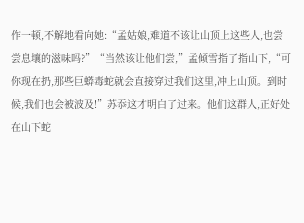作一顿,不解地看向她:“孟姑娘,难道不该让山顶上这些人,也尝尝息壤的滋味吗?”“当然该让他们尝,”孟倾雪指了指山下,“可你现在扔,那些巨蟒毒蛇就会直接穿过我们这里,冲上山顶。到时候,我们也会被波及!”苏忝这才明白了过来。他们这群人,正好处在山下蛇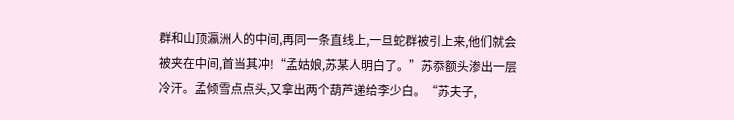群和山顶瀛洲人的中间,再同一条直线上,一旦蛇群被引上来,他们就会被夹在中间,首当其冲!“孟姑娘,苏某人明白了。”苏忝额头渗出一层冷汗。孟倾雪点点头,又拿出两个葫芦递给李少白。“苏夫子,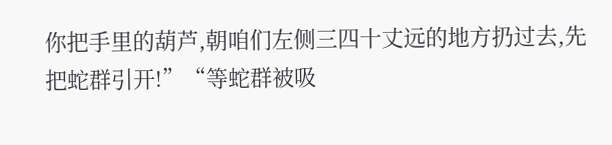你把手里的葫芦,朝咱们左侧三四十丈远的地方扔过去,先把蛇群引开!”“等蛇群被吸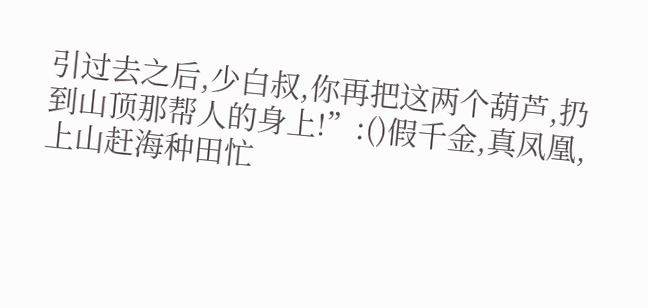引过去之后,少白叔,你再把这两个葫芦,扔到山顶那帮人的身上!”:()假千金,真凤凰,上山赶海种田忙